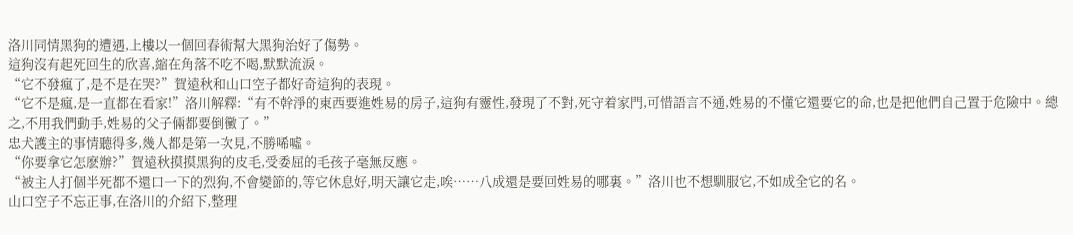洛川同情黑狗的遭遇,上樓以一個回春術幫大黑狗治好了傷勢。
這狗沒有起死回生的欣喜,縮在角落不吃不喝,默默流淚。
“它不發瘋了,是不是在哭?”賀遠秋和山口空子都好奇這狗的表現。
“它不是瘋,是一直都在看家!”洛川解釋:“有不幹淨的東西要進姓易的房子,這狗有靈性,發現了不對,死守着家門,可惜語言不通,姓易的不懂它還要它的命,也是把他們自己置于危險中。總之,不用我們動手,姓易的父子倆都要倒黴了。”
忠犬護主的事情聽得多,幾人都是第一次見,不勝唏噓。
“你要拿它怎麽辦?”賀遠秋摸摸黑狗的皮毛,受委屈的毛孩子毫無反應。
“被主人打個半死都不還口一下的烈狗,不會變節的,等它休息好,明天讓它走,唉……八成還是要回姓易的哪裏。”洛川也不想馴服它,不如成全它的名。
山口空子不忘正事,在洛川的介紹下,整理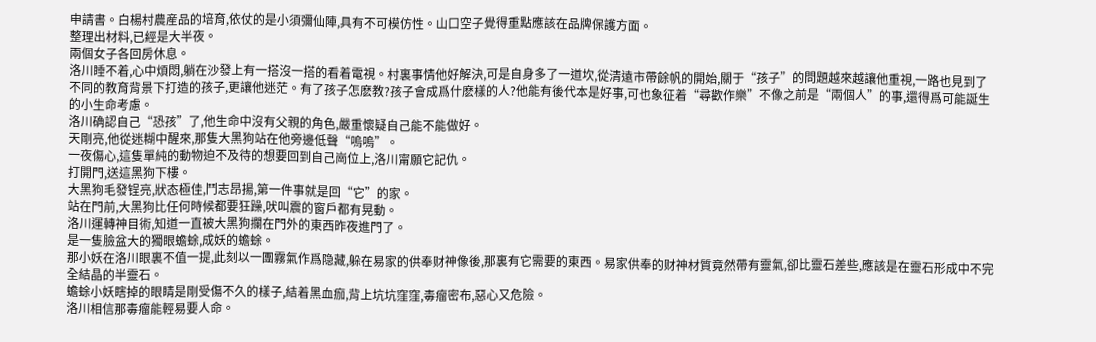申請書。白楊村農産品的培育,依仗的是小須彌仙陣,具有不可模仿性。山口空子覺得重點應該在品牌保護方面。
整理出材料,已經是大半夜。
兩個女子各回房休息。
洛川睡不着,心中煩悶,躺在沙發上有一搭沒一搭的看着電視。村裏事情他好解決,可是自身多了一道坎,從清遠市帶餘帆的開始,關于“孩子”的問題越來越讓他重視,一路也見到了不同的教育背景下打造的孩子,更讓他迷茫。有了孩子怎麽教?孩子會成爲什麽樣的人?他能有後代本是好事,可也象征着“尋歡作樂”不像之前是“兩個人”的事,還得爲可能誕生的小生命考慮。
洛川确認自己“恐孩”了,他生命中沒有父親的角色,嚴重懷疑自己能不能做好。
天剛亮,他從迷糊中醒來,那隻大黑狗站在他旁邊低聲“嗚嗚”。
一夜傷心,這隻單純的動物迫不及待的想要回到自己崗位上,洛川甯願它記仇。
打開門,送這黑狗下樓。
大黑狗毛發锃亮,狀态極佳,鬥志昂揚,第一件事就是回“它”的家。
站在門前,大黑狗比任何時候都要狂躁,吠叫震的窗戶都有晃動。
洛川運轉神目術,知道一直被大黑狗攔在門外的東西昨夜進門了。
是一隻臉盆大的獨眼蟾蜍,成妖的蟾蜍。
那小妖在洛川眼裏不值一提,此刻以一團霧氣作爲隐藏,躲在易家的供奉财神像後,那裏有它需要的東西。易家供奉的财神材質竟然帶有靈氣,卻比靈石差些,應該是在靈石形成中不完全結晶的半靈石。
蟾蜍小妖瞎掉的眼睛是剛受傷不久的樣子,結着黑血痂,背上坑坑窪窪,毒瘤密布,惡心又危險。
洛川相信那毒瘤能輕易要人命。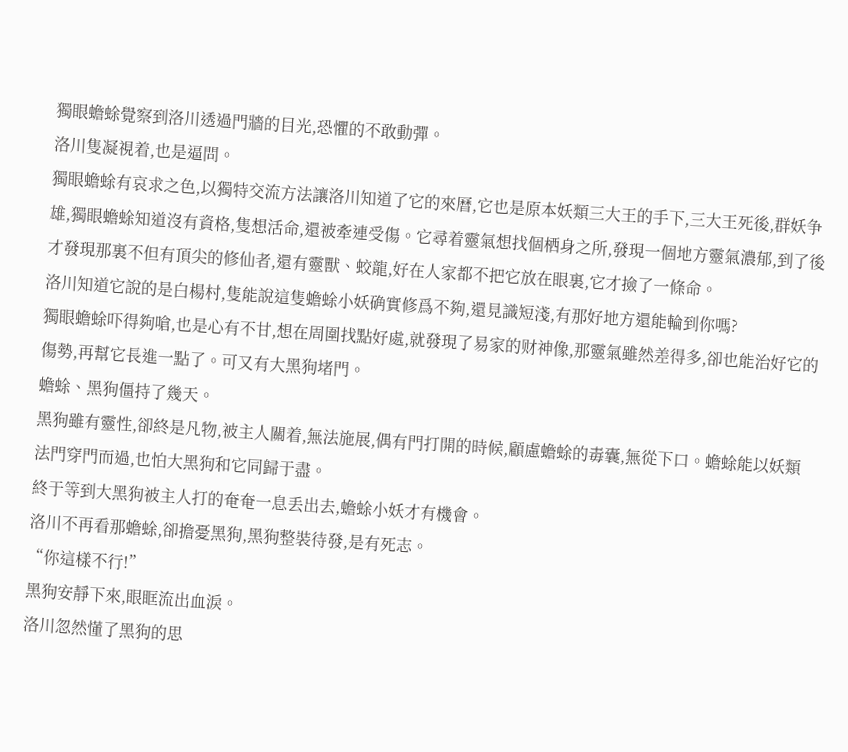獨眼蟾蜍覺察到洛川透過門牆的目光,恐懼的不敢動彈。
洛川隻凝視着,也是逼問。
獨眼蟾蜍有哀求之色,以獨特交流方法讓洛川知道了它的來曆,它也是原本妖類三大王的手下,三大王死後,群妖争雄,獨眼蟾蜍知道沒有資格,隻想活命,還被牽連受傷。它尋着靈氣想找個栖身之所,發現一個地方靈氣濃郁,到了後才發現那裏不但有頂尖的修仙者,還有靈獸、蛟龍,好在人家都不把它放在眼裏,它才撿了一條命。
洛川知道它說的是白楊村,隻能說這隻蟾蜍小妖确實修爲不夠,還見識短淺,有那好地方還能輪到你嗎?
獨眼蟾蜍吓得夠嗆,也是心有不甘,想在周圍找點好處,就發現了易家的财神像,那靈氣雖然差得多,卻也能治好它的傷勢,再幫它長進一點了。可又有大黑狗堵門。
蟾蜍、黑狗僵持了幾天。
黑狗雖有靈性,卻終是凡物,被主人關着,無法施展,偶有門打開的時候,顧慮蟾蜍的毒囊,無從下口。蟾蜍能以妖類法門穿門而過,也怕大黑狗和它同歸于盡。
終于等到大黑狗被主人打的奄奄一息丢出去,蟾蜍小妖才有機會。
洛川不再看那蟾蜍,卻擔憂黑狗,黑狗整裝待發,是有死志。
“你這樣不行!”
黑狗安靜下來,眼眶流出血淚。
洛川忽然懂了黑狗的思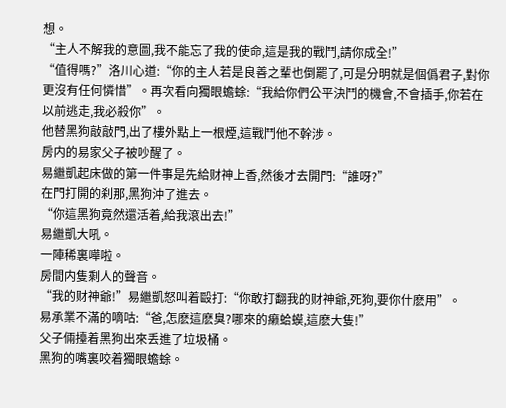想。
“主人不解我的意圖,我不能忘了我的使命,這是我的戰鬥,請你成全!”
“值得嗎?”洛川心道:“你的主人若是良善之輩也倒罷了,可是分明就是個僞君子,對你更沒有任何憐惜”。再次看向獨眼蟾蜍:“我給你們公平決鬥的機會,不會插手,你若在以前逃走,我必殺你”。
他替黑狗敲敲門,出了樓外點上一根煙,這戰鬥他不幹涉。
房内的易家父子被吵醒了。
易繼凱起床做的第一件事是先給财神上香,然後才去開門:“誰呀?”
在門打開的刹那,黑狗沖了進去。
“你這黑狗竟然還活着,給我滾出去!”
易繼凱大吼。
一陣稀裏嘩啦。
房間内隻剩人的聲音。
“我的财神爺!”易繼凱怒叫着毆打:“你敢打翻我的财神爺,死狗,要你什麽用”。
易承業不滿的嘀咕:“爸,怎麽這麽臭?哪來的癞蛤蟆,這麽大隻!”
父子倆擡着黑狗出來丢進了垃圾桶。
黑狗的嘴裏咬着獨眼蟾蜍。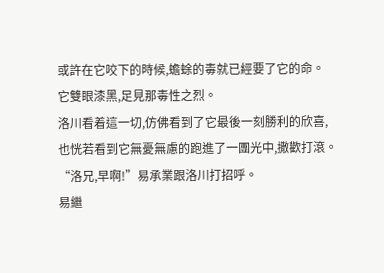或許在它咬下的時候,蟾蜍的毒就已經要了它的命。
它雙眼漆黑,足見那毒性之烈。
洛川看着這一切,仿佛看到了它最後一刻勝利的欣喜,也恍若看到它無憂無慮的跑進了一團光中,撒歡打滾。
“洛兄,早啊!”易承業跟洛川打招呼。
易繼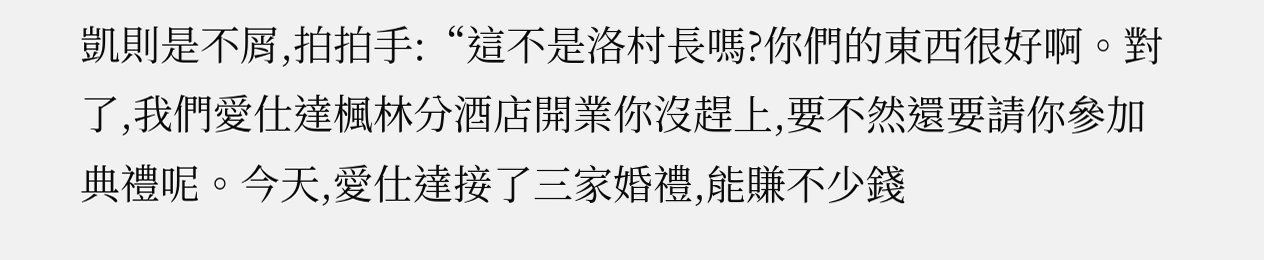凱則是不屑,拍拍手:“這不是洛村長嗎?你們的東西很好啊。對了,我們愛仕達楓林分酒店開業你沒趕上,要不然還要請你參加典禮呢。今天,愛仕達接了三家婚禮,能賺不少錢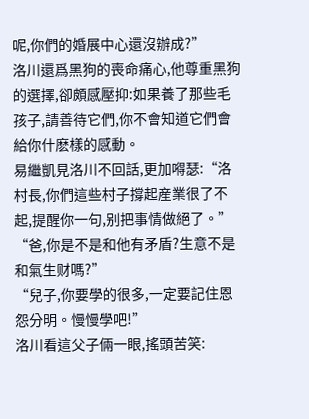呢,你們的婚展中心還沒辦成?”
洛川還爲黑狗的喪命痛心,他尊重黑狗的選擇,卻頗感壓抑:如果養了那些毛孩子,請善待它們,你不會知道它們會給你什麽樣的感動。
易繼凱見洛川不回話,更加嘚瑟:“洛村長,你們這些村子撐起産業很了不起,提醒你一句,别把事情做絕了。”
“爸,你是不是和他有矛盾?生意不是和氣生财嗎?”
“兒子,你要學的很多,一定要記住恩怨分明。慢慢學吧!”
洛川看這父子倆一眼,搖頭苦笑: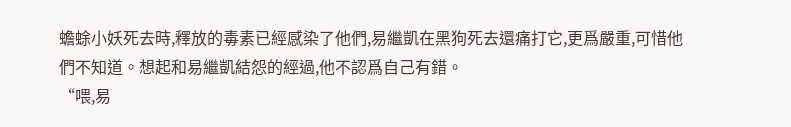蟾蜍小妖死去時,釋放的毒素已經感染了他們,易繼凱在黑狗死去還痛打它,更爲嚴重,可惜他們不知道。想起和易繼凱結怨的經過,他不認爲自己有錯。
“喂,易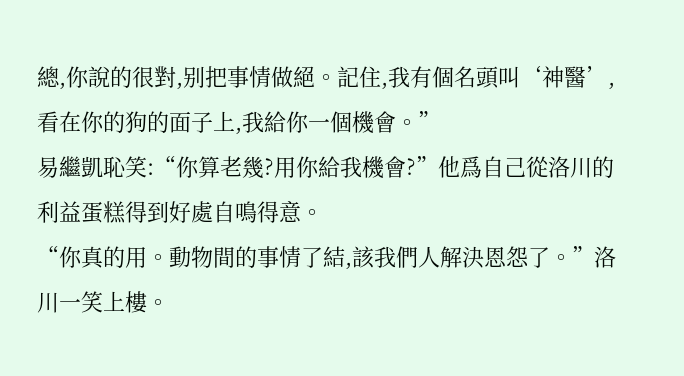總,你說的很對,别把事情做絕。記住,我有個名頭叫‘神醫’,看在你的狗的面子上,我給你一個機會。”
易繼凱恥笑:“你算老幾?用你給我機會?”他爲自己從洛川的利益蛋糕得到好處自鳴得意。
“你真的用。動物間的事情了結,該我們人解決恩怨了。”洛川一笑上樓。